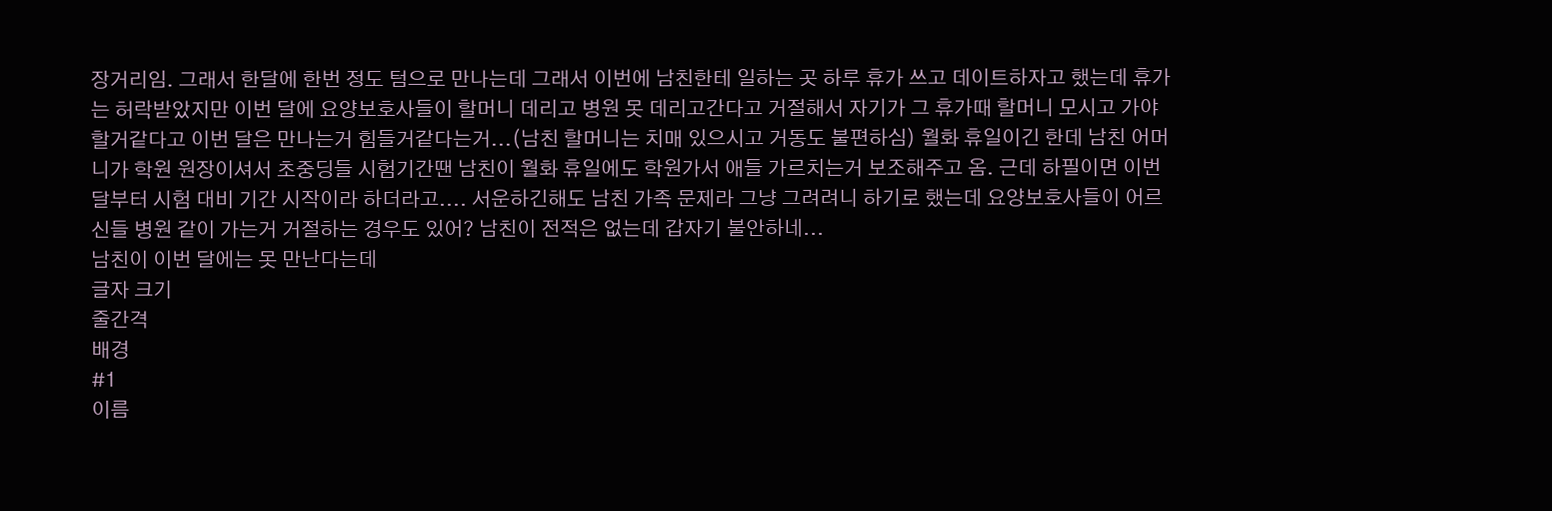장거리임. 그래서 한달에 한번 정도 텀으로 만나는데 그래서 이번에 남친한테 일하는 곳 하루 휴가 쓰고 데이트하자고 했는데 휴가는 허락받았지만 이번 달에 요양보호사들이 할머니 데리고 병원 못 데리고간다고 거절해서 자기가 그 휴가때 할머니 모시고 가야할거같다고 이번 달은 만나는거 힘들거같다는거...(남친 할머니는 치매 있으시고 거동도 불편하심) 월화 휴일이긴 한데 남친 어머니가 학원 원장이셔서 초중딩들 시험기간땐 남친이 월화 휴일에도 학원가서 애들 가르치는거 보조해주고 옴. 근데 하필이면 이번 달부터 시험 대비 기간 시작이라 하더라고.... 서운하긴해도 남친 가족 문제라 그냥 그려려니 하기로 했는데 요양보호사들이 어르신들 병원 같이 가는거 거절하는 경우도 있어? 남친이 전적은 없는데 갑자기 불안하네...
남친이 이번 달에는 못 만난다는데
글자 크기
줄간격
배경
#1
이름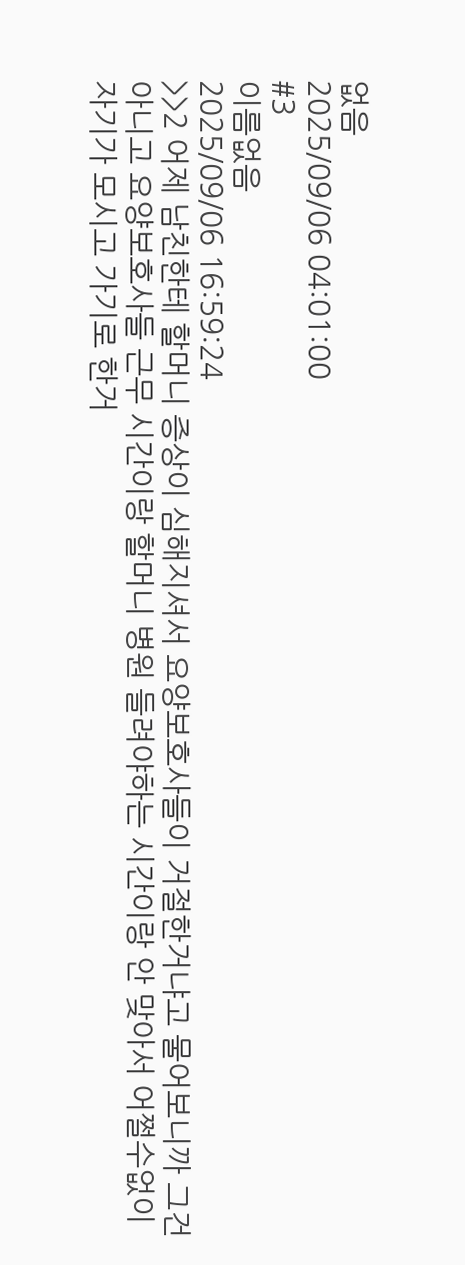없음
2025/09/06 04:01:00
#3
이름없음
2025/09/06 16:59:24
>>2 어제 남친한테 할머니 증상이 심해지셔서 요양보호사들이 거절한거냐고 물어보니까 그건 아니고 요양보호사들 근무 시간이랑 할머니 병원 들려야하는 시간이랑 안 맞아서 어쩔수없이 자기가 모시고 가기로 한거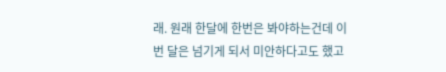래. 원래 한달에 한번은 봐야하는건데 이번 달은 넘기게 되서 미안하다고도 했고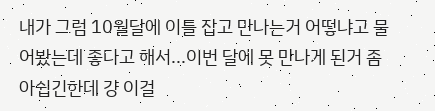내가 그럼 10월달에 이틀 잡고 만나는거 어떻냐고 물어봤는데 좋다고 해서...이번 달에 못 만나게 된거 좀 아쉽긴한데 걍 이걸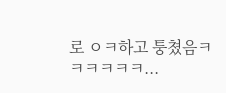로 ㅇㅋ하고 퉁쳤음ㅋㅋㅋㅋㅋㅋ...